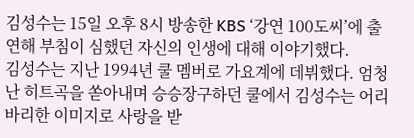김성수는 15일 오후 8시 방송한 KBS ‘강연 100도씨’에 출연해 부침이 심했던 자신의 인생에 대해 이야기했다.
김성수는 지난 1994년 쿨 멤버로 가요계에 데뷔했다. 엄청난 히트곡을 쏟아내며 승승장구하던 쿨에서 김성수는 어리바리한 이미지로 사랑을 받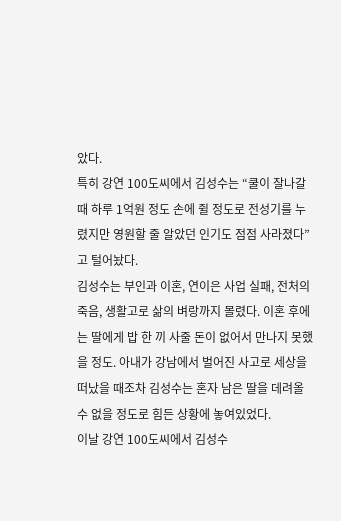았다.
특히 강연 100도씨에서 김성수는 “쿨이 잘나갈 때 하루 1억원 정도 손에 쥘 정도로 전성기를 누렸지만 영원할 줄 알았던 인기도 점점 사라졌다”고 털어놨다.
김성수는 부인과 이혼, 연이은 사업 실패, 전처의 죽음, 생활고로 삶의 벼랑까지 몰렸다. 이혼 후에는 딸에게 밥 한 끼 사줄 돈이 없어서 만나지 못했을 정도. 아내가 강남에서 벌어진 사고로 세상을 떠났을 때조차 김성수는 혼자 남은 딸을 데려올 수 없을 정도로 힘든 상황에 놓여있었다.
이날 강연 100도씨에서 김성수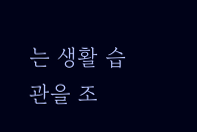는 생활 습관을 조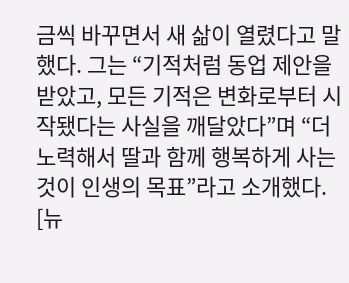금씩 바꾸면서 새 삶이 열렸다고 말했다. 그는 “기적처럼 동업 제안을 받았고, 모든 기적은 변화로부터 시작됐다는 사실을 깨달았다”며 “더 노력해서 딸과 함께 행복하게 사는 것이 인생의 목표”라고 소개했다.
[뉴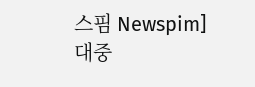스핌 Newspim] 대중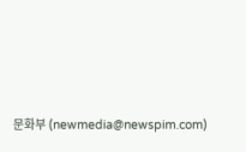문화부 (newmedia@newspim.com)